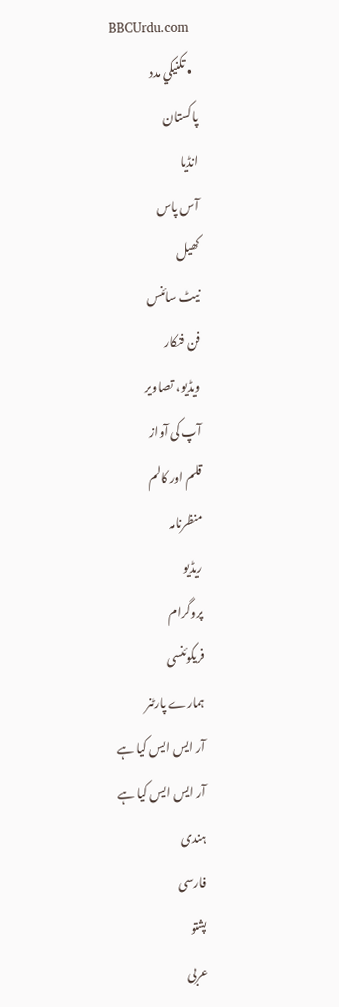BBCUrdu.com
  • تکنيکي مدد
پاکستان
انڈیا
آس پاس
کھیل
نیٹ سائنس
فن فنکار
ویڈیو، تصاویر
آپ کی آواز
قلم اور کالم
منظرنامہ
ریڈیو
پروگرام
فریکوئنسی
ہمارے پارٹنر
آر ایس ایس کیا ہے
آر ایس ایس کیا ہے
ہندی
فارسی
پشتو
عربی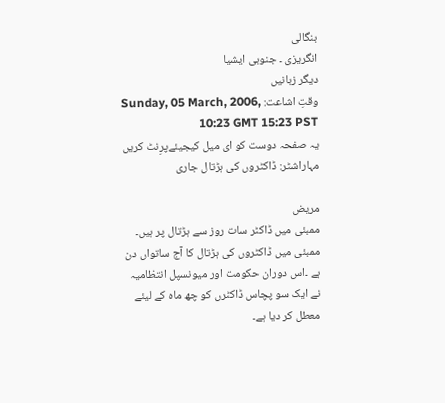بنگالی
انگریزی ۔ جنوبی ایشیا
دیگر زبانیں
وقتِ اشاعت: Sunday, 05 March, 2006, 10:23 GMT 15:23 PST
یہ صفحہ دوست کو ای میل کیجیئےپرِنٹ کریں
مہاراشٹر: ڈاکٹروں کی ہڑتال جاری

مریض
ممبئی میں ڈاکٹر سات روز سے ہڑتال پر ہیں۔
ممبئی میں ڈاکٹروں کی ہڑتال کا آج ساتواں دن ہے ۔اس دوران حکومت اور میونسپل انتظامیہ نے ایک سو پچاس ڈاکٹرں کو چھ ماہ کے لیئے معطل کر دیا ہے۔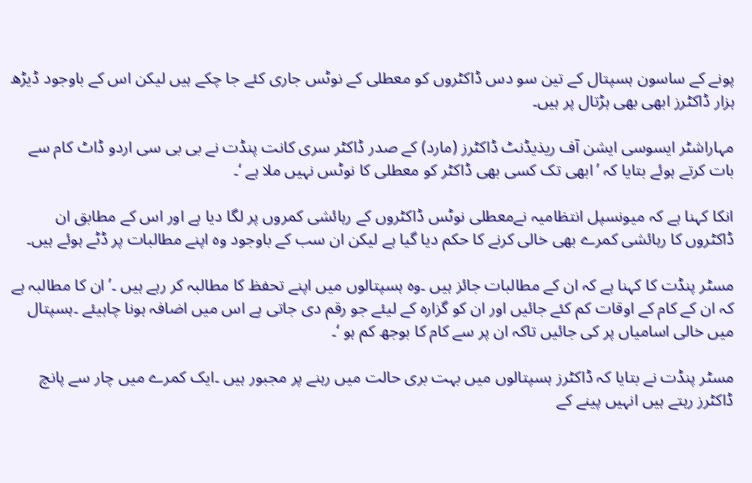پونے کے ساسون ہسپتال کے تین سو دس ڈاکٹروں کو معطلی کے نوٹس جاری کئے جا چکے ہیں لیکن اس کے باوجود ڈیڑھ ہزار ڈاکٹرز ابھی بھی ہڑتال پر ہیں۔

مہاراشٹر ایسوسی ایشن آف ریذیڈنٹ ڈاکٹرز (مارد) کے صدر ڈاکٹر سری کانت پنڈت نے بی بی سی اردو ڈاٹ کام سے بات کرتے ہوئے بتایا کہ ’ابھی تک کسی بھی ڈاکٹر کو معطلی کا نوٹس نہیں ملا ہے ‘۔

انکا کہنا ہے کہ میونسپل انتظامیہ نےمعطلی نوٹس ڈاکٹروں کے رہائشی کمروں پر لگا دیا ہے اور اس کے مطابق ان ڈاکٹروں کا رہائشی کمرے بھی خالی کرنے کا حکم دیا گیا ہے لیکن ان سب کے باوجود وہ اپنے مطالبات پر ڈٹے ہوئے ہیں۔

مسٹر پنڈت کا کہنا ہے کہ ان کے مطالبات جائز ہیں ۔وہ ہسپتالوں میں اپنے تحفظ کا مطالبہ کر رہے ہیں ۔’ ان کا مطالبہ ہے کہ ان کے کام کے اوقات کم کئے جائیں اور ان کو گزارہ کے لیئے جو رقم دی جاتی ہے اس میں اضافہ ہونا چاہیئے ۔ہسپتال میں خالی اسامیاں پر کی جائیں تاکہ ان پر سے کام کا بوجھ کم ہو ‘۔

مسٹر پنڈت نے بتایا کہ ڈاکٹرز ہسپتالوں میں بہت بری حالت میں رہنے پر مجبور ہیں ۔ایک کمرے میں چار سے پانچ ڈاکٹرز رہتے ہیں انہیں پینے کے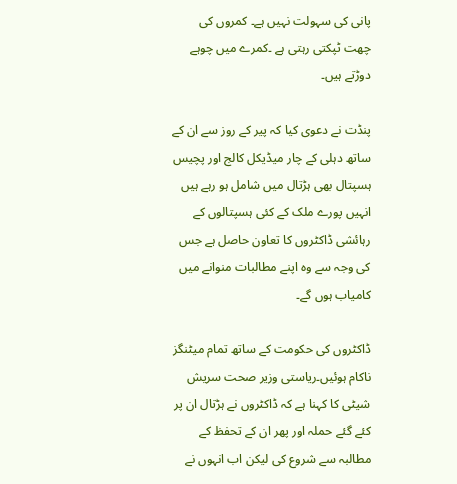پانی کی سہولت نہیں ہے۔ کمروں کی چھت ٹپکتی رہتی ہے ۔کمرے میں چوہے دوڑتے ہیں۔

پنڈت نے دعوی کیا کہ پیر کے روز سے ان کے ساتھ دہلی کے چار میڈیکل کالج اور پچیس ہسپتال بھی ہڑتال میں شامل ہو رہے ہیں انہیں پورے ملک کے کئی ہسپتالوں کے رہائشی ڈاکٹروں کا تعاون حاصل ہے جس کی وجہ سے وہ اپنے مطالبات منوانے میں کامیاب ہوں گے۔

ڈاکٹروں کی حکومت کے ساتھ تمام میٹنگز ناکام ہوئیں۔ریاستی وزیر صحت سریش شیٹی کا کہنا ہے کہ ڈاکٹروں نے ہڑتال ان پر کئے گئے حملہ اور پھر ان کے تحفظ کے مطالبہ سے شروع کی لیکن اب انہوں نے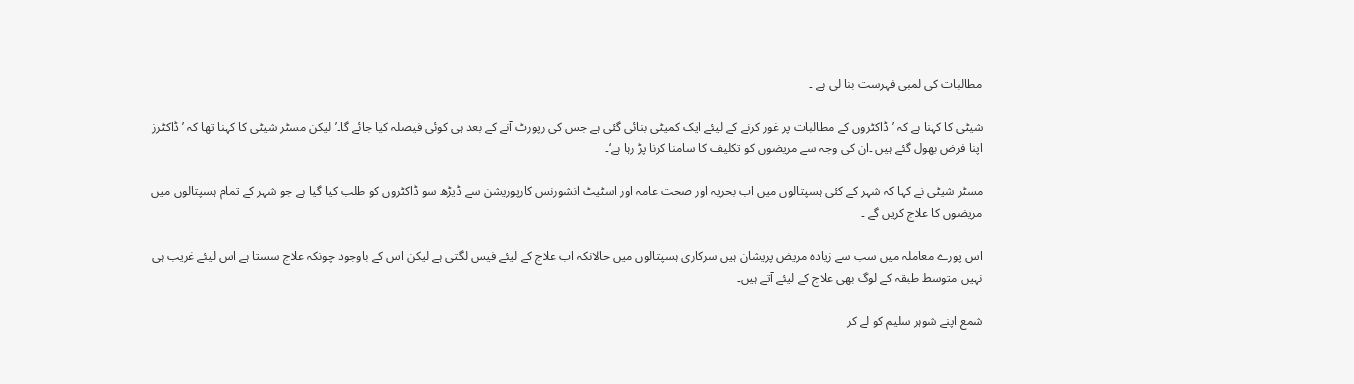مطالبات کی لمبی فہرست بنا لی ہے ۔

شیٹی کا کہنا ہے کہ ’ ڈاکٹروں کے مطالبات پر غور کرنے کے لیئے ایک کمیٹی بنائی گئی ہے جس کی رپورٹ آنے کے بعد ہی کوئی فیصلہ کیا جائے گا۔’ لیکن مسٹر شیٹی کا کہنا تھا کہ ’ ڈاکٹرز اپنا فرض بھول گئے ہیں ۔ان کی وجہ سے مریضوں کو تکلیف کا سامنا کرنا پڑ رہا ہے‘۔

مسٹر شیٹی نے کہا کہ شہر کے کئی ہسپتالوں میں اب بحریہ اور صحت عامہ اور اسٹیٹ انشورنس کارپوریشن سے ڈیڑھ سو ڈاکٹروں کو طلب کیا گیا ہے جو شہر کے تمام ہسپتالوں میں مریضوں کا علاج کریں گے ۔

اس پورے معاملہ میں سب سے زیادہ مریض پریشان ہیں سرکاری ہسپتالوں میں حالانکہ اب علاج کے لیئے فیس لگتی ہے لیکن اس کے باوجود چونکہ علاج سستا ہے اس لیئے غریب ہی نہیں متوسط طبقہ کے لوگ بھی علاج کے لیئے آتے ہیں۔

شمع اپنے شوہر سلیم کو لے کر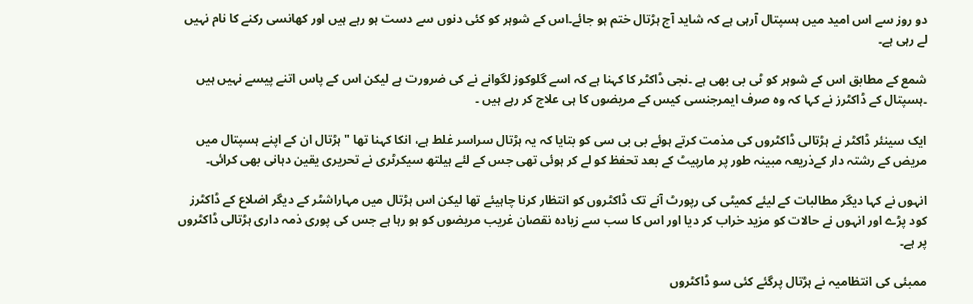دو روز سے اس امید میں ہسپتال آرہی ہے کہ شاید آج ہڑتال ختم ہو جائے۔اس کے شوہر کو کئی دنوں سے دست ہو رہے ہیں اور کھانسی رکنے کا نام نہیں لے رہی ہے۔

شمع کے مطابق اس کے شوہر کو ٹی بی بھی ہے ۔نجی ڈاکٹر کا کہنا ہے کہ اسے گلوکوز لگوانے نے کی ضرورت ہے لیکن اس کے پاس اتنے پیسے نہیں ہیں ۔ہسپتال کے ڈاکٹرز نے کہا کہ وہ صرف ایمرجنسی کیس کے مریضوں کا ہی علاج کر رہے ہیں ۔

ایک سینئر ڈاکٹر نے ہڑتالی ڈاکٹروں کی مذمت کرتے ہوئے بی بی سی کو بتایا کہ یہ ہڑتال سراسر غلط ہے، انکا کہنا تھا " ہڑتال ان کے اپنے ہسپتال میں مریض کے رشتہ دار کےذریعہ مبینہ طور پر مارپیٹ کے بعد تحفظ کو لے کر ہوئی تھی جس کے لئے ہیلتھ سیکرٹری نے تحریری یقین دہانی بھی کرائی۔

انہوں نے کہا دیگر مطالبات کے لیئے کمیٹی کی رپورٹ آنے تک ڈاکٹروں کو انتظار کرنا چاہیئے تھا لیکن اس ہڑتال میں مہاراشٹر کے دیگر اضلاع کے ڈاکٹرز کود پڑے اور انہوں نے حالات کو مزید خراب کر دیا اور اس کا سب سے زیادہ نقصان غریب مریضوں کو ہو رہا ہے جس کی پوری ذمہ داری ہڑتالی ڈاکٹروں پر ہے۔

ممبئی کی انتظامیہ نے ہڑتال پرگئے کئی سو ڈاکٹروں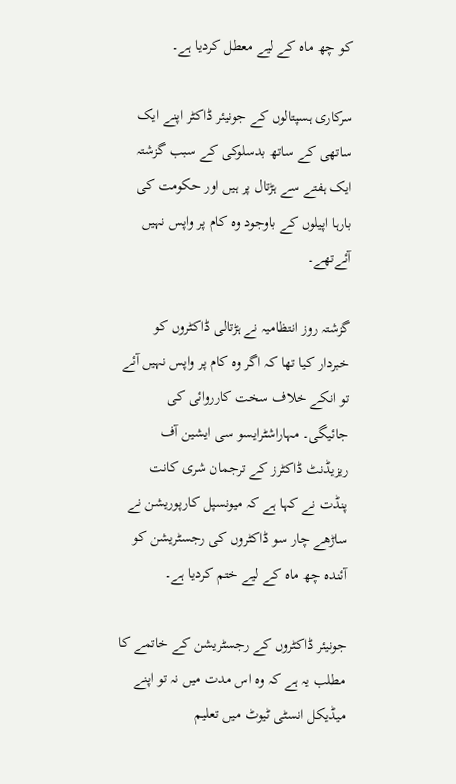کو چھ ماہ کے لیے معطل کردیا ہے۔

سرکاری ہسپتالوں کے جونیئر ڈاکٹر اپنے ایک ساتھی کے ساتھ بدسلوکی کے سبب گزشتہ ایک ہفتے سے ہڑتال پر ہیں اور حکومت کی بارہا اپیلوں کے باوجود وہ کام پر واپس نہیں آئےتھے۔

گزشتہ روز انتظامیہ نے ہڑتالی ڈاکٹروں کو خبردار کیا تھا کہ اگر وہ کام پر واپس نہیں آئے تو انکے خلاف سخت کارروائی کی جائیگی۔ مہاراشٹرایسو سی ایشین آف ریزیڈنٹ ڈاکٹرز کے ترجمان شری کانت پنڈت نے کہا ہے کہ میونسپل کارپوریشن نے ساڑھے چار سو ڈاکٹروں کی رجسٹریشن کو آئندہ چھ ماہ کے لیے ختم کردیا ہے۔

جونیئر ڈاکٹروں کے رجسٹریشن کے خاتمے کا مطلب یہ ہے کہ وہ اس مدت میں نہ تو اپنے میڈیکل انسٹی ٹیوٹ میں تعلیم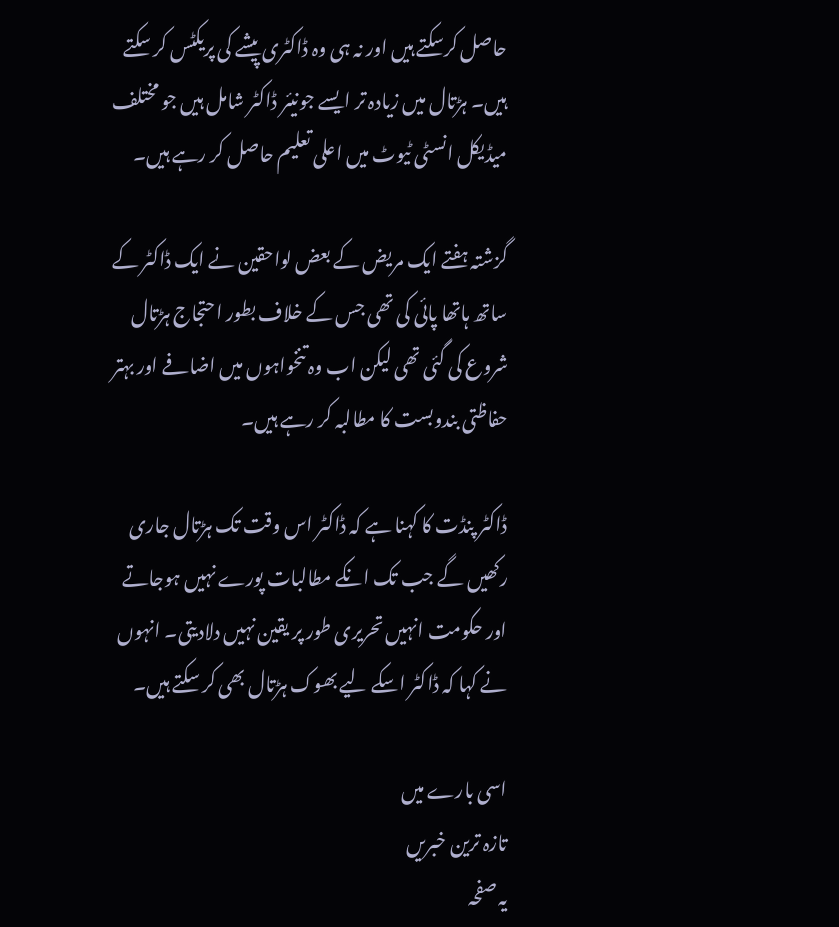حاصل کرسکتے ہیں اور نہ ہی وہ ڈاکٹری پیشے کی پریکٹس کر سکتے ہیں۔ ہڑتال میں زیادہ تر ایسے جونیئر ڈاکٹر شامل ہیں جو مختلف میڈیکل انسٹی ٹیوٹ میں اعلی تعلیم حاصل کر رہے ہیں۔

گزشتہ ہفتے ایک مریض کے بعض لواحقین نے ایک ڈاکٹر کے ساتھ ہاتھا پائی کی تھی جس کے خلاف بطور احتجاج ہڑتال شروع کی گئی تھی لیکن اب وہ تنخواہوں میں اضافے اور بہتر حفاظتی بندوبست کا مطالبہ کر رہے ہیں۔

ڈاکٹر پنڈت کا کہنا ہے کہ ڈاکٹر اس وقت تک ہڑتال جاری رکھیں گے جب تک انکے مطالبات پورے نہیں ہوجاتے اور حکومت انہیں تحریری طور پر یقین نہیں دلادیتی۔ انہوں نے کہا کہ ڈاکٹر اسکے لیے بھوک ہڑتال بھی کر سکتے ہیں۔

اسی بارے میں
تازہ ترین خبریں
یہ صفحہ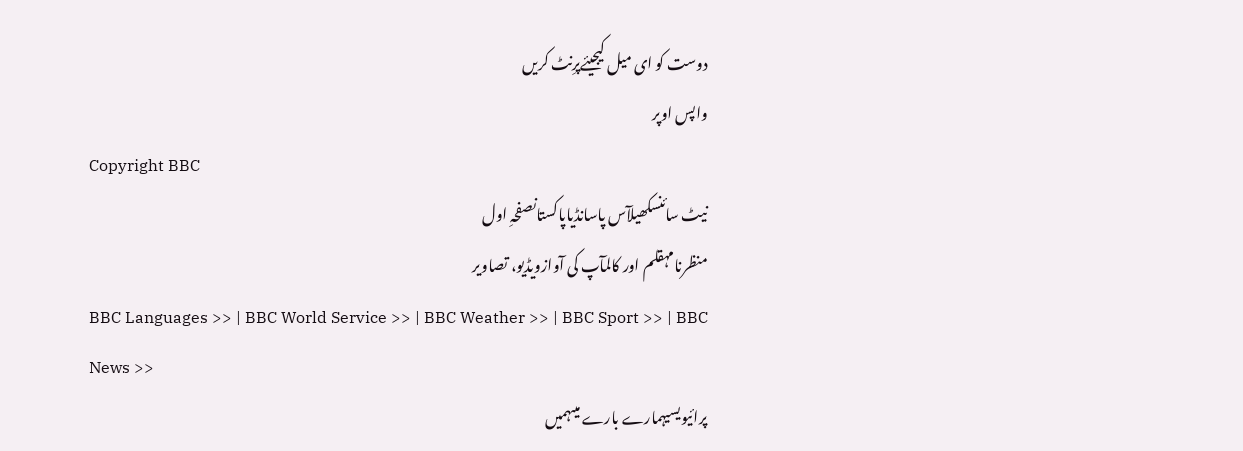دوست کو ای میل کیجیئےپرِنٹ کریں
واپس اوپر
Copyright BBC
نیٹ سائنسکھیلآس پاسانڈیاپاکستانصفحہِ اول
منظرنامہقلم اور کالمآپ کی آوازویڈیو، تصاویر
BBC Languages >> | BBC World Service >> | BBC Weather >> | BBC Sport >> | BBC News >>
پرائیویسیہمارے بارے میںہمیں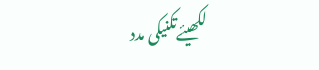لکھیئےتکنیکی مدد